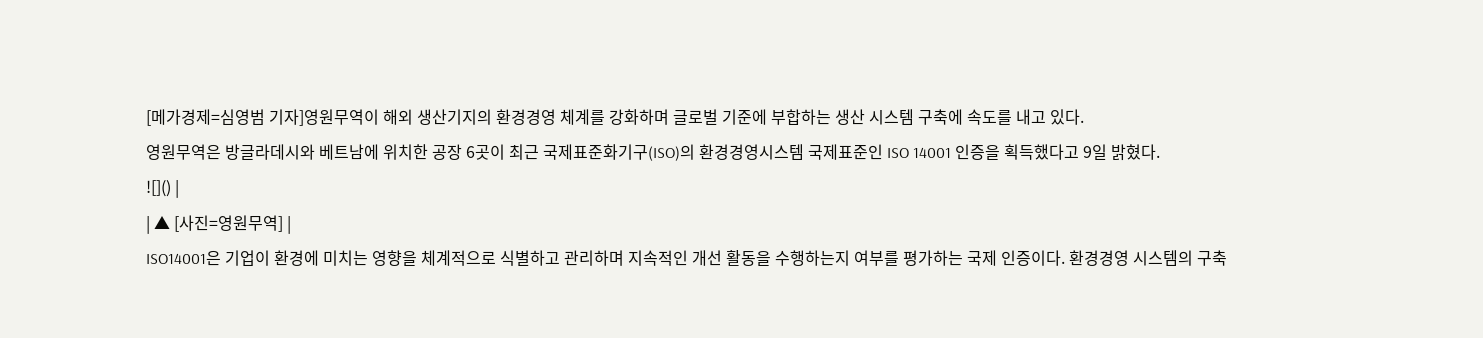[메가경제=심영범 기자]영원무역이 해외 생산기지의 환경경영 체계를 강화하며 글로벌 기준에 부합하는 생산 시스템 구축에 속도를 내고 있다.
영원무역은 방글라데시와 베트남에 위치한 공장 6곳이 최근 국제표준화기구(ISO)의 환경경영시스템 국제표준인 ISO 14001 인증을 획득했다고 9일 밝혔다.
![]() |
| ▲ [사진=영원무역] |
ISO14001은 기업이 환경에 미치는 영향을 체계적으로 식별하고 관리하며 지속적인 개선 활동을 수행하는지 여부를 평가하는 국제 인증이다. 환경경영 시스템의 구축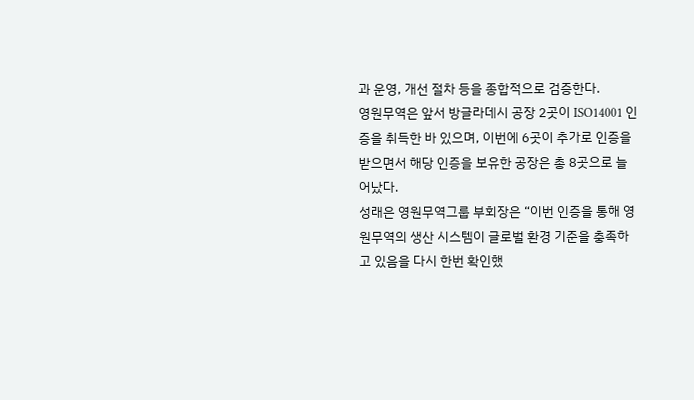과 운영, 개선 절차 등을 종합적으로 검증한다.
영원무역은 앞서 방글라데시 공장 2곳이 ISO14001 인증을 취득한 바 있으며, 이번에 6곳이 추가로 인증을 받으면서 해당 인증을 보유한 공장은 총 8곳으로 늘어났다.
성래은 영원무역그룹 부회장은 “이번 인증을 통해 영원무역의 생산 시스템이 글로벌 환경 기준을 충족하고 있음을 다시 한번 확인했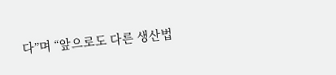다”며 “앞으로도 다른 생산법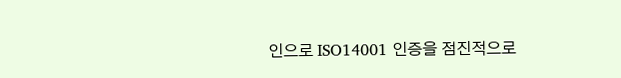인으로 ISO14001 인증을 점진적으로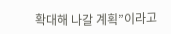확대해 나갈 계획”이라고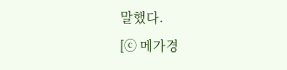말했다.
[ⓒ 메가경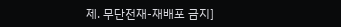제. 무단전재-재배포 금지]